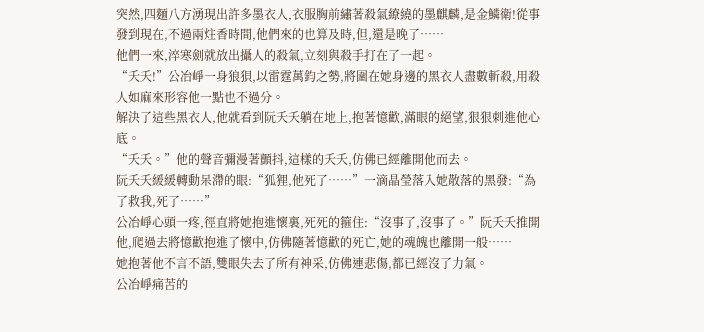突然,四麵八方湧現出許多墨衣人,衣服胸前繡著殺氣繚繞的墨麒麟,是金鱗衛!從事發到現在,不過兩炷香時間,他們來的也算及時,但,還是晚了……
他們一來,淬寒劍就放出攝人的殺氣,立刻與殺手打在了一起。
“夭夭!”公冶崢一身狼狽,以雷霆萬鈞之勢,將圍在她身邊的黑衣人盡數斬殺,用殺人如麻來形容他一點也不過分。
解決了這些黑衣人,他就看到阮夭夭躺在地上,抱著憶歡,滿眼的絕望,狠狠刺進他心底。
“夭夭。”他的聲音彌漫著顫抖,這樣的夭夭,仿佛已經離開他而去。
阮夭夭緩緩轉動呆滯的眼:“狐狸,他死了……”一滴晶瑩落入她散落的黑發:“為了救我,死了……”
公冶崢心頭一疼,徑直將她抱進懷裏,死死的箍住:“沒事了,沒事了。”阮夭夭推開他,爬過去將憶歡抱進了懷中,仿佛隨著憶歡的死亡,她的魂魄也離開一般……
她抱著他不言不語,雙眼失去了所有神采,仿佛連悲傷,都已經沒了力氣。
公冶崢痛苦的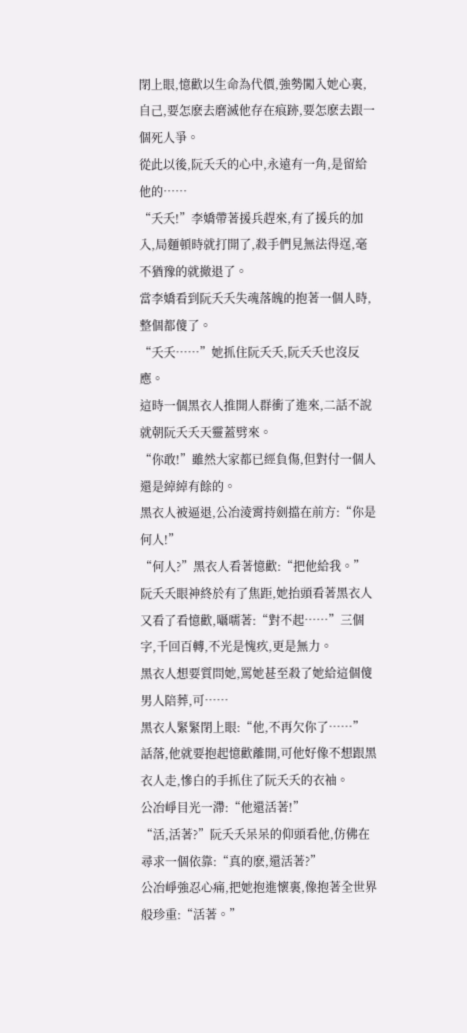閉上眼,憶歡以生命為代價,強勢闖入她心裏,自己,要怎麽去磨滅他存在痕跡,要怎麽去跟一個死人爭。
從此以後,阮夭夭的心中,永遠有一角,是留給他的……
“夭夭!”李嬌帶著援兵趕來,有了援兵的加入,局麵頓時就打開了,殺手們見無法得逞,毫不猶豫的就撤退了。
當李嬌看到阮夭夭失魂落魄的抱著一個人時,整個都傻了。
“夭夭……”她抓住阮夭夭,阮夭夭也沒反應。
這時一個黑衣人推開人群衝了進來,二話不說就朝阮夭夭天靈蓋劈來。
“你敢!”雖然大家都已經負傷,但對付一個人還是綽綽有餘的。
黑衣人被逼退,公冶淩霄持劍擋在前方:“你是何人!”
“何人?”黑衣人看著憶歡:“把他給我。”
阮夭夭眼神終於有了焦距,她抬頭看著黑衣人又看了看憶歡,囁嚅著:“對不起……”三個字,千回百轉,不光是愧疚,更是無力。
黑衣人想要質問她,罵她甚至殺了她給這個傻男人陪葬,可……
黑衣人緊緊閉上眼:“他,不再欠你了……”
話落,他就要抱起憶歡離開,可他好像不想跟黑衣人走,慘白的手抓住了阮夭夭的衣袖。
公冶崢目光一滯:“他還活著!”
“活,活著?”阮夭夭呆呆的仰頭看他,仿佛在尋求一個依靠:“真的麽,還活著?”
公冶崢強忍心痛,把她抱進懷裏,像抱著全世界般珍重:“活著。”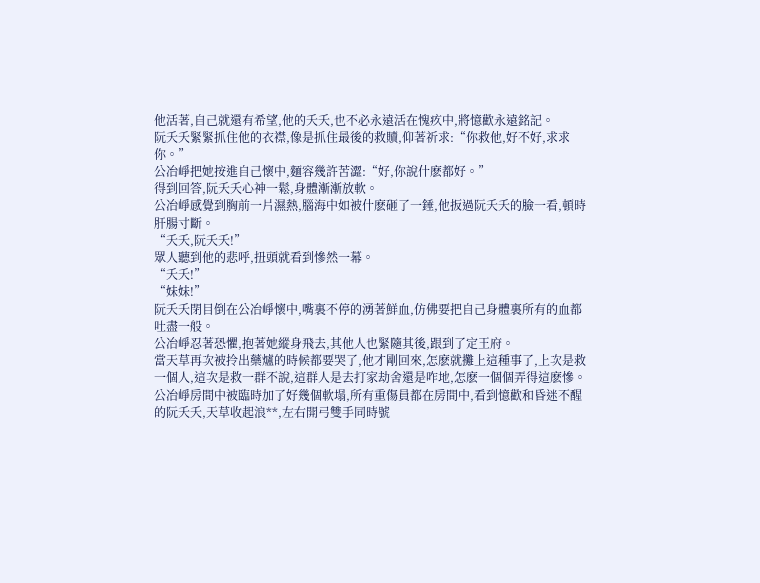他活著,自己就還有希望,他的夭夭,也不必永遠活在愧疚中,將憶歡永遠銘記。
阮夭夭緊緊抓住他的衣襟,像是抓住最後的救贖,仰著祈求:“你救他,好不好,求求你。”
公冶崢把她按進自己懷中,麵容幾許苦澀:“好,你說什麽都好。”
得到回答,阮夭夭心神一鬆,身體漸漸放軟。
公冶崢感覺到胸前一片濕熱,腦海中如被什麽砸了一錘,他扳過阮夭夭的臉一看,頓時肝腸寸斷。
“夭夭,阮夭夭!”
眾人聽到他的悲呼,扭頭就看到慘然一幕。
“夭夭!”
“妹妹!”
阮夭夭閉目倒在公冶崢懷中,嘴裏不停的湧著鮮血,仿佛要把自己身體裏所有的血都吐盡一般。
公冶崢忍著恐懼,抱著她縱身飛去,其他人也緊隨其後,跟到了定王府。
當天草再次被拎出藥爐的時候都要哭了,他才剛回來,怎麽就攤上這種事了,上次是救一個人,這次是救一群不說,這群人是去打家劫舍還是咋地,怎麽一個個弄得這麽慘。
公冶崢房間中被臨時加了好幾個軟塌,所有重傷員都在房間中,看到憶歡和昏迷不醒的阮夭夭,天草收起浪**,左右開弓雙手同時號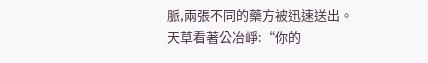脈,兩張不同的藥方被迅速送出。
天草看著公冶崢:“你的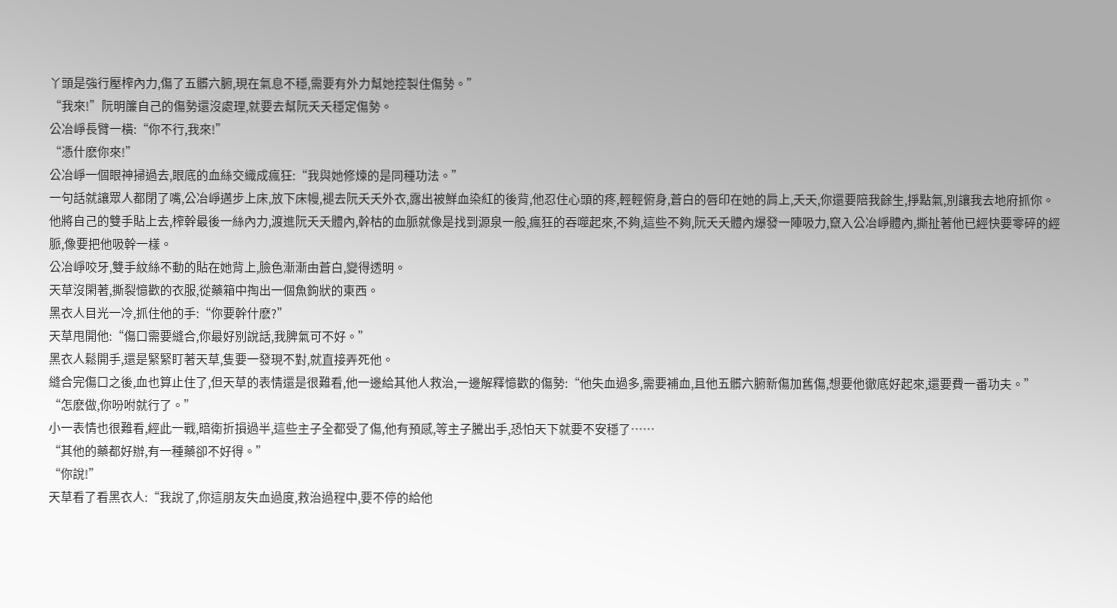丫頭是強行壓榨內力,傷了五髒六腑,現在氣息不穩,需要有外力幫她控製住傷勢。”
“我來!”阮明簾自己的傷勢還沒處理,就要去幫阮夭夭穩定傷勢。
公冶崢長臂一橫:“你不行,我來!”
“憑什麽你來!”
公冶崢一個眼神掃過去,眼底的血絲交織成瘋狂:“我與她修煉的是同種功法。”
一句話就讓眾人都閉了嘴,公冶崢邁步上床,放下床幔,褪去阮夭夭外衣,露出被鮮血染紅的後背,他忍住心頭的疼,輕輕俯身,蒼白的唇印在她的肩上,夭夭,你還要陪我餘生,掙點氣,別讓我去地府抓你。
他將自己的雙手貼上去,榨幹最後一絲內力,渡進阮夭夭體內,幹枯的血脈就像是找到源泉一般,瘋狂的吞噬起來,不夠,這些不夠,阮夭夭體內爆發一陣吸力,竄入公冶崢體內,撕扯著他已經快要零碎的經脈,像要把他吸幹一樣。
公冶崢咬牙,雙手紋絲不動的貼在她背上,臉色漸漸由蒼白,變得透明。
天草沒閑著,撕裂憶歡的衣服,從藥箱中掏出一個魚鉤狀的東西。
黑衣人目光一冷,抓住他的手:“你要幹什麽?”
天草甩開他:“傷口需要縫合,你最好別說話,我脾氣可不好。”
黑衣人鬆開手,還是緊緊盯著天草,隻要一發現不對,就直接弄死他。
縫合完傷口之後,血也算止住了,但天草的表情還是很難看,他一邊給其他人救治,一邊解釋憶歡的傷勢:“他失血過多,需要補血,且他五髒六腑新傷加舊傷,想要他徹底好起來,還要費一番功夫。”
“怎麽做,你吩咐就行了。”
小一表情也很難看,經此一戰,暗衛折損過半,這些主子全都受了傷,他有預感,等主子騰出手,恐怕天下就要不安穩了……
“其他的藥都好辦,有一種藥卻不好得。”
“你說!”
天草看了看黑衣人:“我說了,你這朋友失血過度,救治過程中,要不停的給他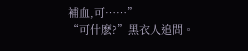補血,可……”
“可什麽?”黑衣人追問。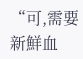“可,需要新鮮血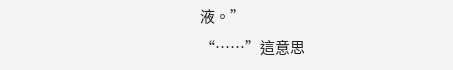液。”
“……”這意思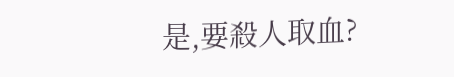是,要殺人取血?